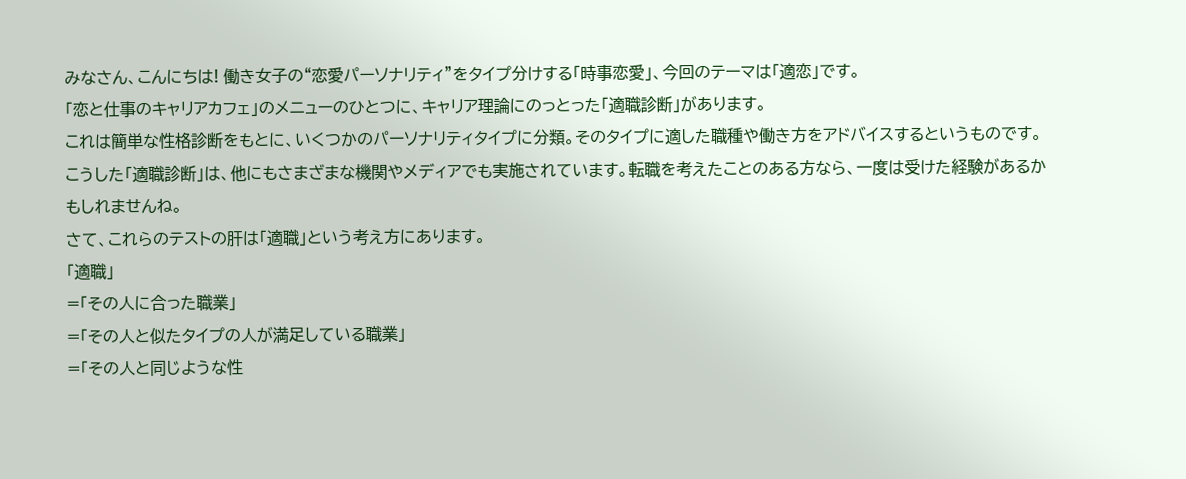みなさん、こんにちは! 働き女子の“恋愛パーソナリティ”をタイプ分けする「時事恋愛」、今回のテーマは「適恋」です。
「恋と仕事のキャリアカフェ」のメニューのひとつに、キャリア理論にのっとった「適職診断」があります。
これは簡単な性格診断をもとに、いくつかのパーソナリティタイプに分類。そのタイプに適した職種や働き方をアドバイスするというものです。
こうした「適職診断」は、他にもさまざまな機関やメディアでも実施されています。転職を考えたことのある方なら、一度は受けた経験があるかもしれませんね。
さて、これらのテストの肝は「適職」という考え方にあります。
「適職」
=「その人に合った職業」
=「その人と似たタイプの人が満足している職業」
=「その人と同じような性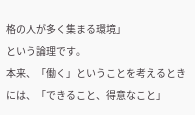格の人が多く集まる環境」
という論理です。
本来、「働く」ということを考えるときには、「できること、得意なこと」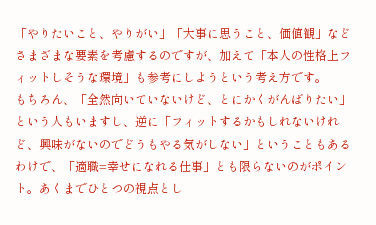「やりたいこと、やりがい」「大事に思うこと、価値観」などさまざまな要素を考慮するのですが、加えて「本人の性格上フィットしそうな環境」も参考にしようという考え方です。
もちろん、「全然向いていないけど、とにかくがんばりたい」という人もいますし、逆に「フィットするかもしれないけれど、興味がないのでどうもやる気がしない」ということもあるわけで、「適職=幸せになれる仕事」とも限らないのがポイント。あくまでひとつの視点とし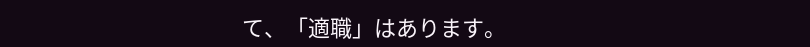て、「適職」はあります。